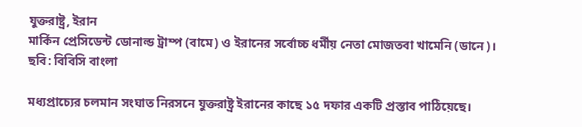যুক্তরাষ্ট্র, ইরান
মার্কিন প্রেসিডেন্ট ডোনাল্ড ট্রাম্প (বামে) ও ইরানের সর্বোচ্চ ধর্মীয় নেতা মোজতবা খামেনি (ডানে)।   ছবি: বিবিসি বাংলা

মধ্যপ্রাচ্যের চলমান সংঘাত নিরসনে যুক্তরাষ্ট্র ইরানের কাছে ১৫ দফার একটি প্রস্তাব পাঠিয়েছে।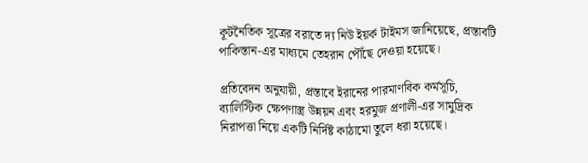কূটনৈতিক সূত্রের বরাতে দ্য নিউ ইয়র্ক টাইমস জানিয়েছে, প্রস্তাবটি পাকিস্তান-এর মাধ্যমে তেহরান পৌঁছে দেওয়া হয়েছে।

প্রতিবেদন অনুযায়ী, প্রস্তাবে ইরানের পারমাণবিক কর্মসূচি, ব্যালিস্টিক ক্ষেপণাস্ত্র উন্নয়ন এবং হরমুজ প্রণালী-এর সামুদ্রিক নিরাপত্তা নিয়ে একটি নির্দিষ্ট কাঠামো তুলে ধরা হয়েছে।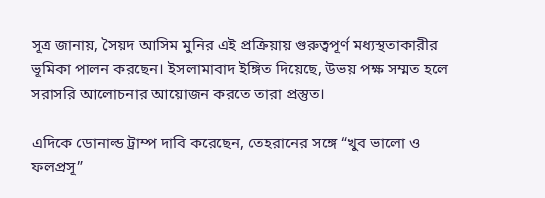সূত্র জানায়, সৈয়দ আসিম মুনির এই প্রক্রিয়ায় গুরুত্বপূর্ণ মধ্যস্থতাকারীর ভূমিকা পালন করছেন। ইসলামাবাদ ইঙ্গিত দিয়েছে, উভয় পক্ষ সম্মত হলে সরাসরি আলোচনার আয়োজন করতে তারা প্রস্তুত।

এদিকে ডোনাল্ড ট্রাম্প দাবি করেছেন, তেহরানের সঙ্গে “খুব ভালো ও ফলপ্রসূ”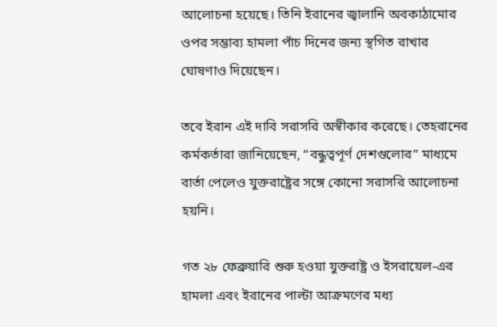আলোচনা হয়েছে। তিনি ইরানের জ্বালানি অবকাঠামোর ওপর সম্ভাব্য হামলা পাঁচ দিনের জন্য স্থগিত রাখার ঘোষণাও দিয়েছেন।

তবে ইরান এই দাবি সরাসরি অস্বীকার করেছে। তেহরানের কর্মকর্তারা জানিয়েছেন, “বন্ধুত্বপূর্ণ দেশগুলোর” মাধ্যমে বার্তা পেলেও যুক্তরাষ্ট্রের সঙ্গে কোনো সরাসরি আলোচনা হয়নি।

গত ২৮ ফেব্রুয়ারি শুরু হওয়া যুক্তরাষ্ট্র ও ইসরায়েল-এর হামলা এবং ইরানের পাল্টা আক্রমণের মধ্য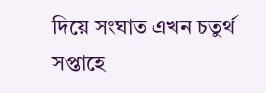দিয়ে সংঘাত এখন চতুর্থ সপ্তাহে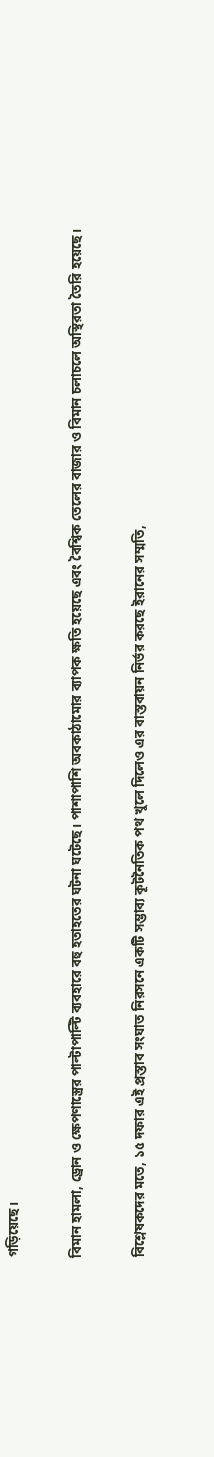গড়িয়েছে।

বিমান হামলা, ড্রোন ও ক্ষেপণাস্ত্রের পাল্টাপাল্টি ব্যবহারে বহু হতাহতের ঘটনা ঘটেছে। পাশাপাশি অবকাঠামোর ব্যাপক ক্ষতি হয়েছে এবং বৈশ্বিক তেলের বাজার ও বিমান চলাচলে অস্থিরতা তৈরি হয়েছে।

বিশ্লেষকদের মতে, ১৫ দফার এই প্রস্তাব সংঘাত নিরসনে একটি সম্ভাব্য কূটনৈতিক পথ খুলে দিলেও এর বাস্তবায়ন নির্ভর করছে ইরানের সম্মতি,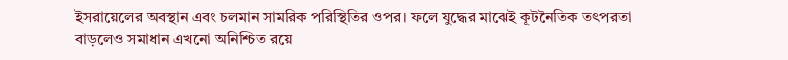ইসরায়েলের অবস্থান এবং চলমান সামরিক পরিস্থিতির ওপর। ফলে যুদ্ধের মাঝেই কূটনৈতিক তৎপরতা বাড়লেও সমাধান এখনো অনিশ্চিত রয়ে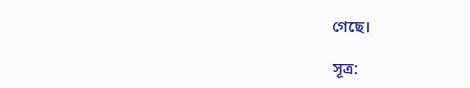গেছে।

সূত্র: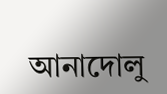আনাদোলু